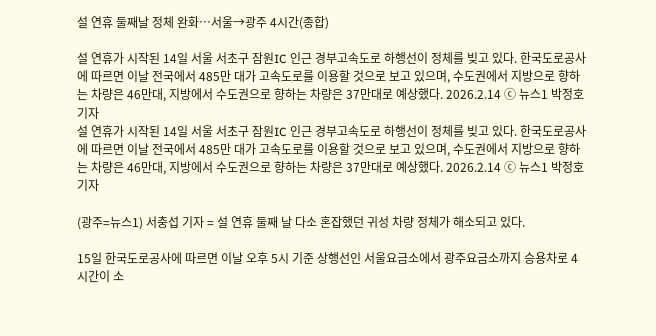설 연휴 둘째날 정체 완화…서울→광주 4시간(종합)

설 연휴가 시작된 14일 서울 서초구 잠원IC 인근 경부고속도로 하행선이 정체를 빚고 있다. 한국도로공사에 따르면 이날 전국에서 485만 대가 고속도로를 이용할 것으로 보고 있으며, 수도권에서 지방으로 향하는 차량은 46만대, 지방에서 수도권으로 향하는 차량은 37만대로 예상했다. 2026.2.14 ⓒ 뉴스1 박정호 기자
설 연휴가 시작된 14일 서울 서초구 잠원IC 인근 경부고속도로 하행선이 정체를 빚고 있다. 한국도로공사에 따르면 이날 전국에서 485만 대가 고속도로를 이용할 것으로 보고 있으며, 수도권에서 지방으로 향하는 차량은 46만대, 지방에서 수도권으로 향하는 차량은 37만대로 예상했다. 2026.2.14 ⓒ 뉴스1 박정호 기자

(광주=뉴스1) 서충섭 기자 = 설 연휴 둘째 날 다소 혼잡했던 귀성 차량 정체가 해소되고 있다.

15일 한국도로공사에 따르면 이날 오후 5시 기준 상행선인 서울요금소에서 광주요금소까지 승용차로 4시간이 소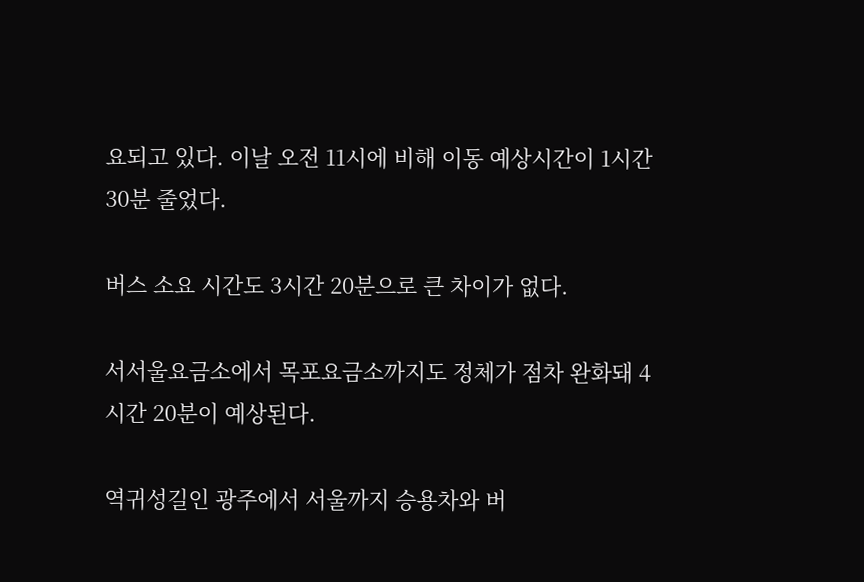요되고 있다. 이날 오전 11시에 비해 이동 예상시간이 1시간 30분 줄었다.

버스 소요 시간도 3시간 20분으로 큰 차이가 없다.

서서울요금소에서 목포요금소까지도 정체가 점차 완화돼 4시간 20분이 예상된다.

역귀성길인 광주에서 서울까지 승용차와 버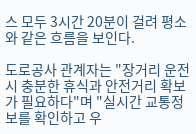스 모두 3시간 20분이 걸려 평소와 같은 흐름을 보인다.

도로공사 관계자는 "장거리 운전 시 충분한 휴식과 안전거리 확보가 필요하다"며 "실시간 교통정보를 확인하고 우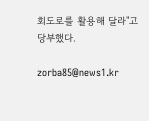회도로를 활용해 달라"고 당부했다.

zorba85@news1.kr